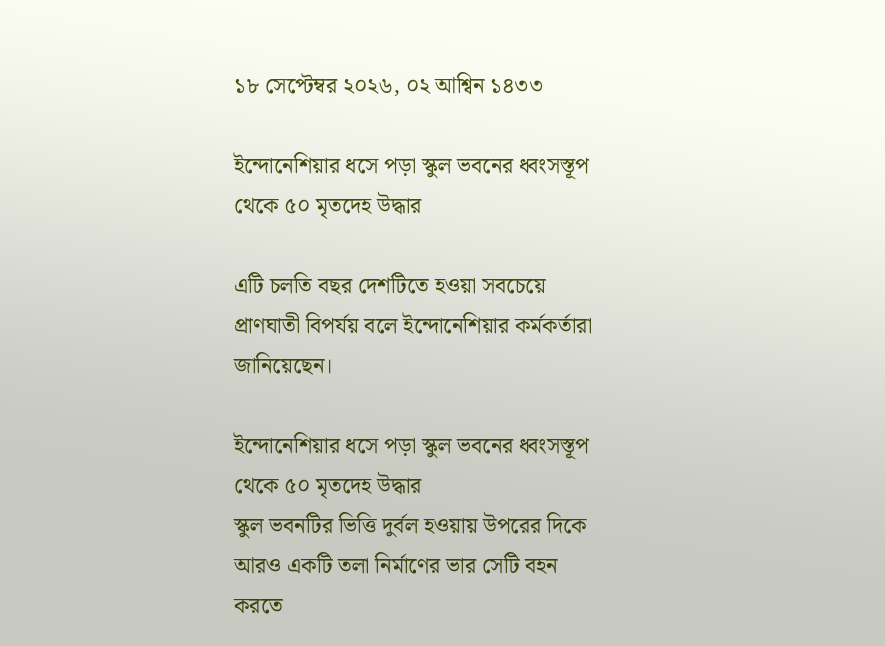১৮ সেপ্টেম্বর ২০২৬, ০২ আশ্বিন ১৪৩৩

ইন্দোনেশিয়ার ধসে পড়া স্কুল ভবনের ধ্বংসস্তূপ থেকে ৫০ মৃতদেহ উদ্ধার

এটি চলতি বছর দেশটিতে হওয়া সবচেয়ে প্রাণঘাতী বিপর্যয় বলে ইন্দোনেশিয়ার কর্মকর্তারা জানিয়েছেন।

ইন্দোনেশিয়ার ধসে পড়া স্কুল ভবনের ধ্বংসস্তূপ থেকে ৫০ মৃতদেহ উদ্ধার
স্কুল ভবনটির ভিত্তি দুর্বল হওয়ায় উপরের দিকে আরও একটি তলা নির্মাণের ভার সেটি বহন করতে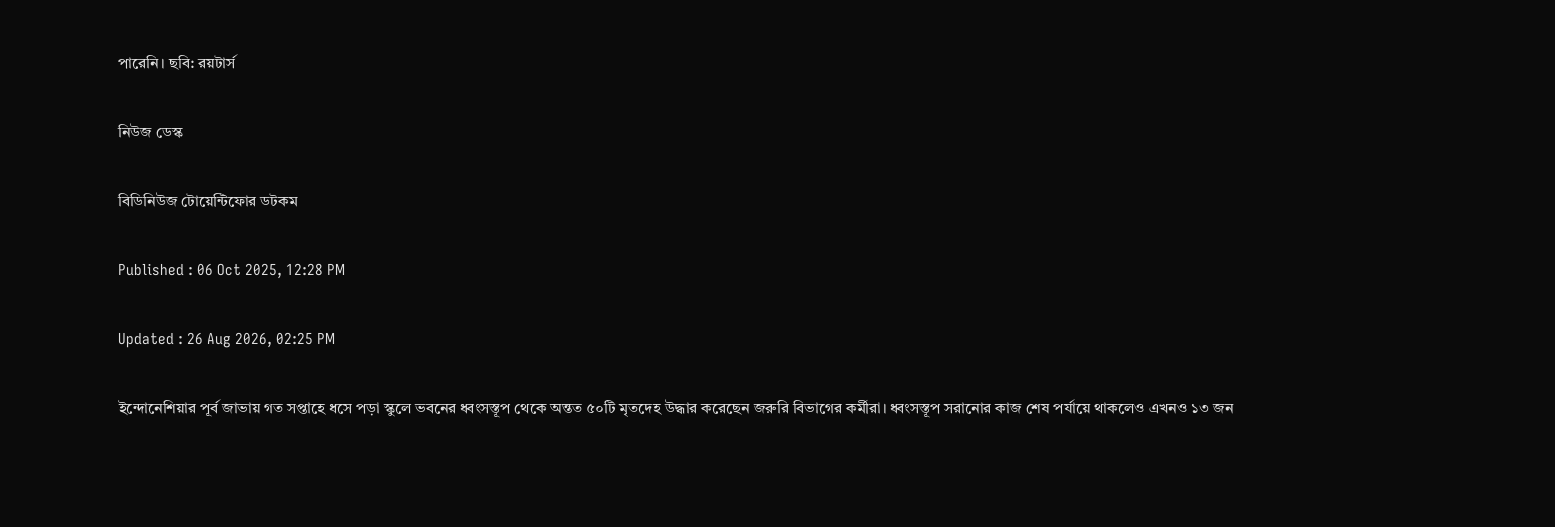পারেনি। ছবি: রয়টার্স

নিউজ ডেস্ক

বিডিনিউজ টোয়েন্টিফোর ডটকম

Published : 06 Oct 2025, 12:28 PM

Updated : 26 Aug 2026, 02:25 PM

ইন্দোনেশিয়ার পূর্ব জাভায় গত সপ্তাহে ধসে পড়া স্কুলে ভবনের ধ্বংসস্তূপ থেকে অন্তত ৫০টি মৃতদেহ উদ্ধার করেছেন জরুরি বিভাগের কর্মীরা। ধ্বংসস্তূপ সরানোর কাজ শেষ পর্যায়ে থাকলেও এখনও ১৩ জন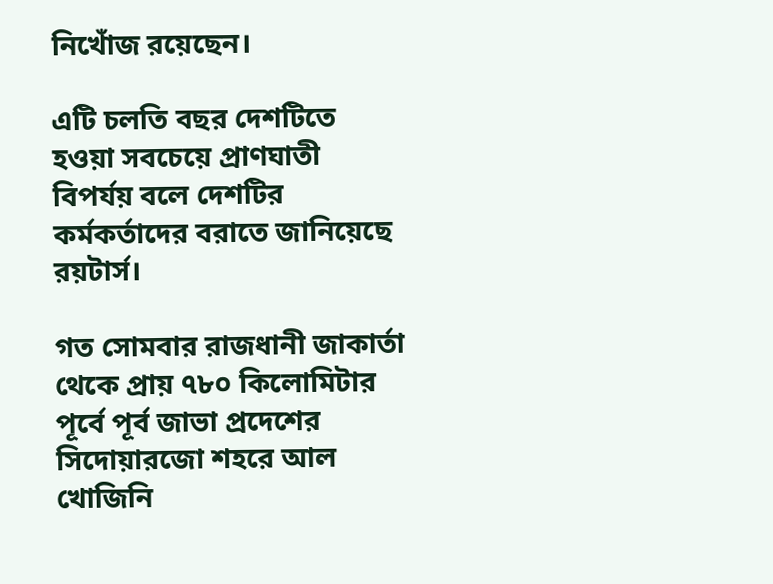নিখোঁজ রয়েছেন।

এটি চলতি বছর দেশটিতে হওয়া সবচেয়ে প্রাণঘাতী বিপর্যয় বলে দেশটির কর্মকর্তাদের বরাতে জানিয়েছে রয়টার্স।

গত সোমবার রাজধানী জাকার্তা থেকে প্রায় ৭৮০ কিলোমিটার পূর্বে পূর্ব জাভা প্রদেশের সিদোয়ারজো শহরে আল খোজিনি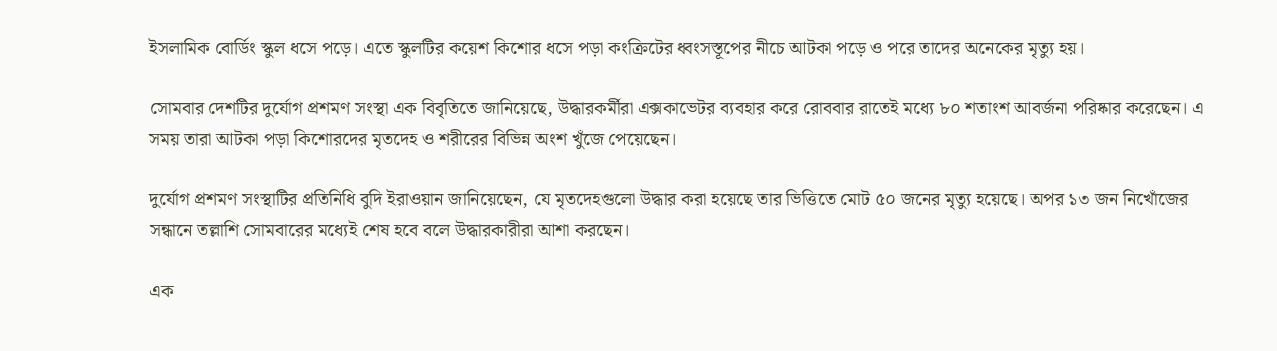ইসলামিক বোর্ডিং স্কুল ধসে পড়ে। এতে স্কুলটির কয়েশ কিশোর ধসে পড়া কংক্রিটের ধ্বংসস্তূপের নীচে আটকা পড়ে ও পরে তাদের অনেকের মৃত্যু হয়।

সোমবার দেশটির দুর্যোগ প্রশমণ সংস্থা এক বিবৃতিতে জানিয়েছে, উদ্ধারকর্মীরা এক্সকাভেটর ব্যবহার করে রোববার রাতেই মধ্যে ৮০ শতাংশ আবর্জনা পরিষ্কার করেছেন। এ সময় তারা আটকা পড়া কিশোরদের মৃতদেহ ও শরীরের বিভিন্ন অংশ খুঁজে পেয়েছেন।

দুর্যোগ প্রশমণ সংস্থাটির প্রতিনিধি বুদি ইরাওয়ান জানিয়েছেন, যে মৃতদেহগুলো উদ্ধার করা হয়েছে তার ভিত্তিতে মোট ৫০ জনের মৃত্যু হয়েছে। অপর ১৩ জন নিখোঁজের সন্ধানে তল্লাশি সোমবারের মধ্যেই শেষ হবে বলে উদ্ধারকারীরা আশা করছেন।

এক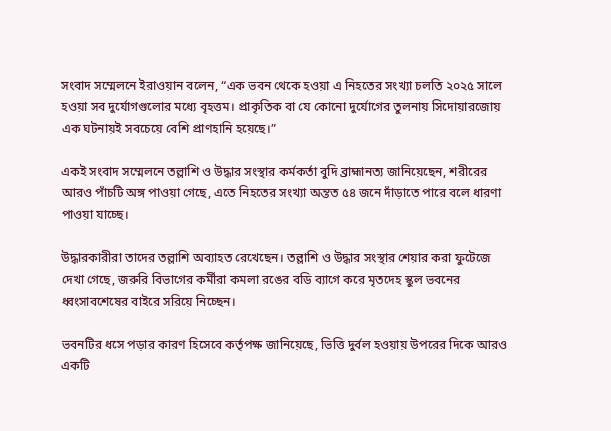সংবাদ সম্মেলনে ইরাওয়ান বলেন, “এক ভবন থেকে হওয়া এ নিহতের সংখ্যা চলতি ২০২৫ সালে হওয়া সব দুর্যোগগুলোর মধ্যে বৃহত্তম। প্রাকৃতিক বা যে কোনো দুর্যোগের তুলনায় সিদোয়ারজোয় এক ঘটনায়ই সবচেয়ে বেশি প্রাণহানি হয়েছে।”

একই সংবাদ সম্মেলনে তল্লাশি ও উদ্ধার সংস্থার কর্মকর্তা বুদি ব্রাহ্মানত্য জানিয়েছেন, শরীরের আরও পাঁচটি অঙ্গ পাওয়া গেছে, এতে নিহতের সংখ্যা অন্তত ৫৪ জনে দাঁড়াতে পারে বলে ধারণা পাওয়া যাচ্ছে।

উদ্ধারকারীরা তাদের তল্লাশি অব্যাহত রেখেছেন। তল্লাশি ও উদ্ধার সংস্থার শেয়ার করা ফুটেজে দেখা গেছে, জরুরি বিভাগের কর্মীরা কমলা রঙের বডি ব্যাগে করে মৃতদেহ স্কুল ভবনের ধ্বংসাবশেষের বাইরে সরিয়ে নিচ্ছেন।

ভবনটির ধসে পড়ার কারণ হিসেবে কর্তৃপক্ষ জানিয়েছে, ভিত্তি দুর্বল হওয়ায় উপরের দিকে আরও একটি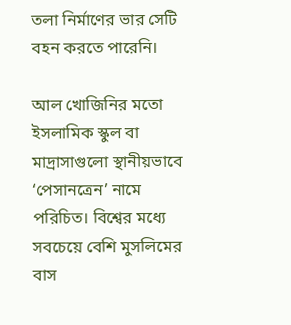তলা নির্মাণের ভার সেটি বহন করতে পারেনি।

আল খোজিনির মতো ইসলামিক স্কুল বা মাদ্রাসাগুলো স্থানীয়ভাবে ‘পেসানত্রেন’ নামে পরিচিত। বিশ্বের মধ্যে সবচেয়ে বেশি মুসলিমের বাস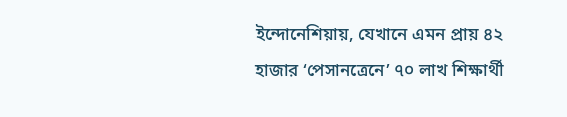ইন্দোনেশিয়ায়, যেখানে এমন প্রায় ৪২ হাজার ‘পেসানত্রেনে’ ৭০ লাখ শিক্ষার্থী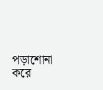পড়াশোনা করে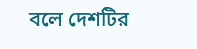বলে দেশটির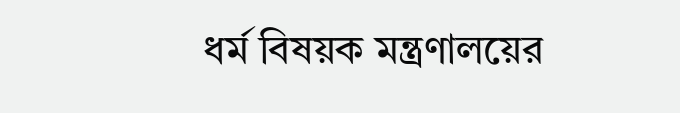ধর্ম বিষয়ক মন্ত্রণালয়ের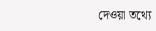দেওয়া তথ্যে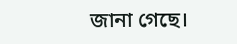জানা গেছে।